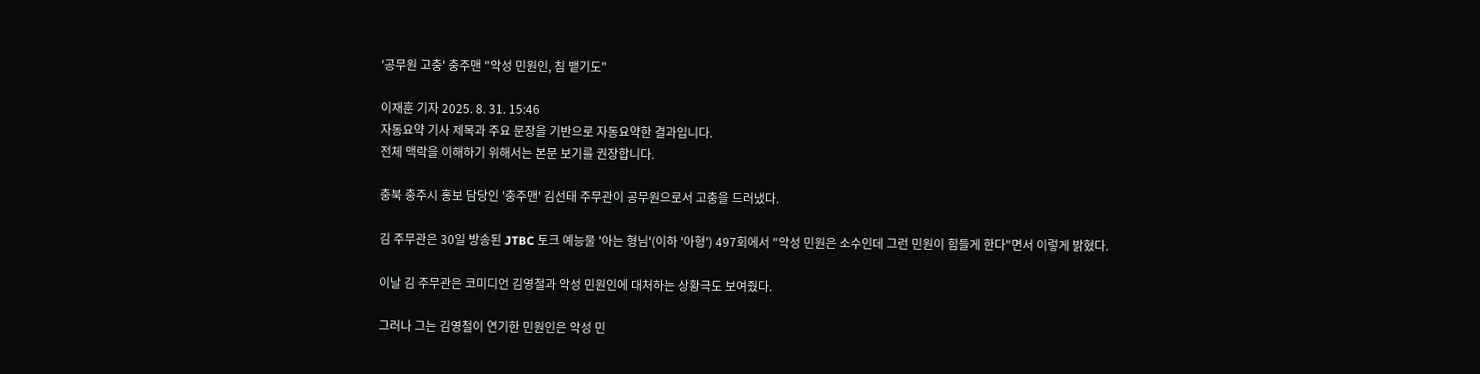'공무원 고충' 충주맨 "악성 민원인, 침 뱉기도"

이재훈 기자 2025. 8. 31. 15:46
자동요약 기사 제목과 주요 문장을 기반으로 자동요약한 결과입니다.
전체 맥락을 이해하기 위해서는 본문 보기를 권장합니다.

충북 충주시 홍보 담당인 '충주맨' 김선태 주무관이 공무원으로서 고충을 드러냈다.

김 주무관은 30일 방송된 JTBC 토크 예능물 '아는 형님'(이하 '아형') 497회에서 "악성 민원은 소수인데 그런 민원이 힘들게 한다"면서 이렇게 밝혔다.

이날 김 주무관은 코미디언 김영철과 악성 민원인에 대처하는 상황극도 보여줬다.

그러나 그는 김영철이 연기한 민원인은 악성 민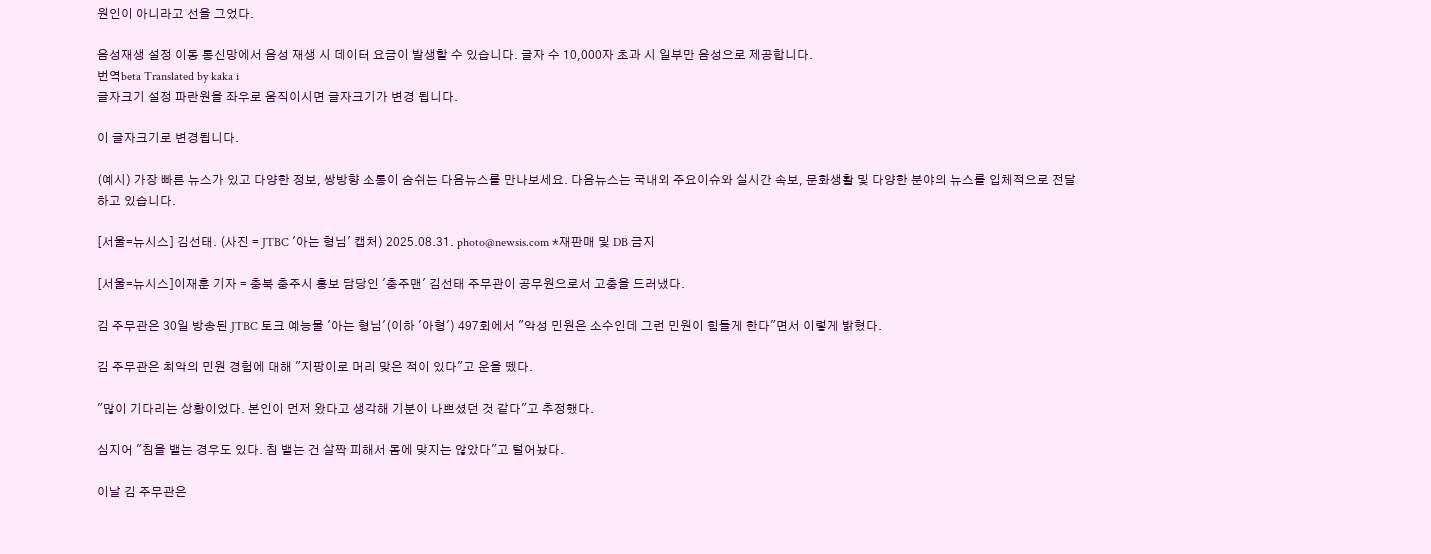원인이 아니라고 선을 그었다.

음성재생 설정 이동 통신망에서 음성 재생 시 데이터 요금이 발생할 수 있습니다. 글자 수 10,000자 초과 시 일부만 음성으로 제공합니다.
번역beta Translated by kaka i
글자크기 설정 파란원을 좌우로 움직이시면 글자크기가 변경 됩니다.

이 글자크기로 변경됩니다.

(예시) 가장 빠른 뉴스가 있고 다양한 정보, 쌍방향 소통이 숨쉬는 다음뉴스를 만나보세요. 다음뉴스는 국내외 주요이슈와 실시간 속보, 문화생활 및 다양한 분야의 뉴스를 입체적으로 전달하고 있습니다.

[서울=뉴시스] 김선태. (사진 = JTBC '아는 형님' 캡처) 2025.08.31. photo@newsis.com *재판매 및 DB 금지

[서울=뉴시스]이재훈 기자 = 충북 충주시 홍보 담당인 '충주맨' 김선태 주무관이 공무원으로서 고충을 드러냈다.

김 주무관은 30일 방송된 JTBC 토크 예능물 '아는 형님'(이하 '아형') 497회에서 "악성 민원은 소수인데 그런 민원이 힘들게 한다"면서 이렇게 밝혔다.

김 주무관은 최악의 민원 경험에 대해 "지팡이로 머리 맞은 적이 있다"고 운을 뗐다.

"많이 기다리는 상황이었다. 본인이 먼저 왔다고 생각해 기분이 나쁘셨던 것 같다"고 추정했다.

심지어 "침을 뱉는 경우도 있다. 침 뱉는 건 살짝 피해서 몸에 맞지는 않았다"고 털어놨다.

이날 김 주무관은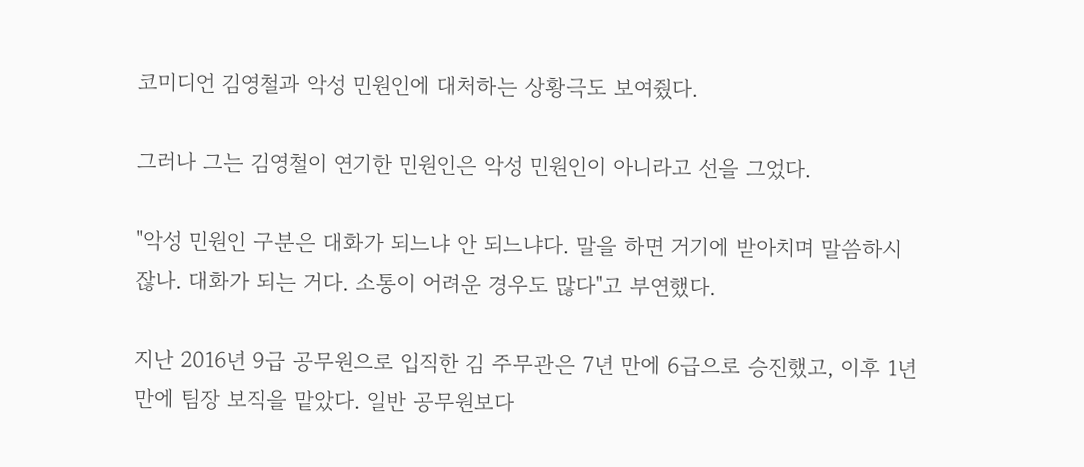코미디언 김영철과 악성 민원인에 대처하는 상황극도 보여줬다.

그러나 그는 김영철이 연기한 민원인은 악성 민원인이 아니라고 선을 그었다.

"악성 민원인 구분은 대화가 되느냐 안 되느냐다. 말을 하면 거기에 받아치며 말씀하시잖나. 대화가 되는 거다. 소통이 어려운 경우도 많다"고 부연했다.

지난 2016년 9급 공무원으로 입직한 김 주무관은 7년 만에 6급으로 승진했고, 이후 1년 만에 팀장 보직을 맡았다. 일반 공무원보다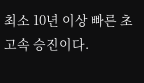최소 10년 이상 빠른 초고속 승진이다.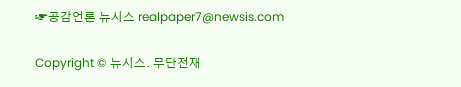☞공감언론 뉴시스 realpaper7@newsis.com

Copyright © 뉴시스. 무단전재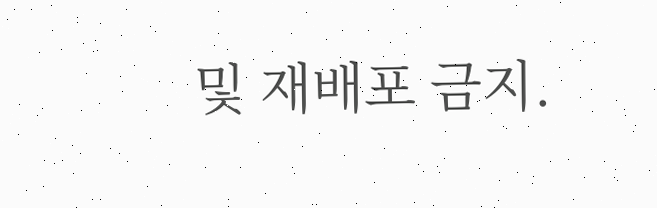및 재배포 금지.